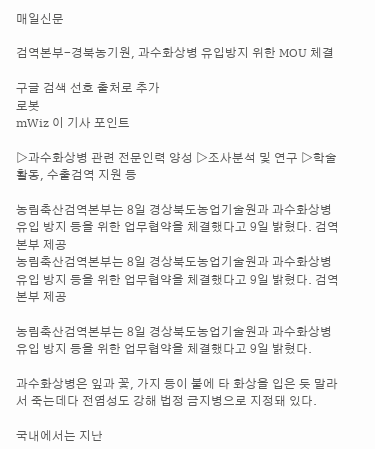매일신문

검역본부-경북농기원, 과수화상병 유입방지 위한 MOU 체결

구글 검색 선호 출처로 추가
로봇
mWiz 이 기사 포인트

▷과수화상병 관련 전문인력 양성 ▷조사분석 및 연구 ▷학술활동, 수출검역 지원 등

농림축산검역본부는 8일 경상북도농업기술원과 과수화상병 유입 방지 등을 위한 업무협약을 체결했다고 9일 밝혔다. 검역본부 제공
농림축산검역본부는 8일 경상북도농업기술원과 과수화상병 유입 방지 등을 위한 업무협약을 체결했다고 9일 밝혔다. 검역본부 제공

농림축산검역본부는 8일 경상북도농업기술원과 과수화상병 유입 방지 등을 위한 업무협약을 체결했다고 9일 밝혔다.

과수화상병은 잎과 꽃, 가지 등이 불에 타 화상을 입은 듯 말라서 죽는데다 전염성도 강해 법정 금지병으로 지정돼 있다.

국내에서는 지난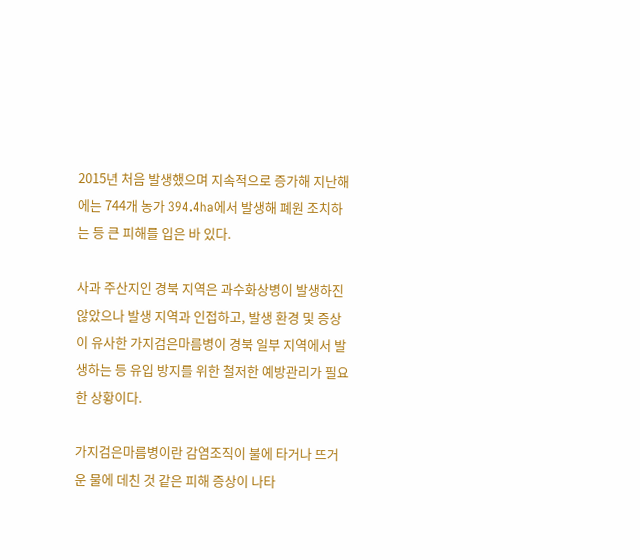2015년 처음 발생했으며 지속적으로 증가해 지난해에는 744개 농가 394.4ha에서 발생해 폐원 조치하는 등 큰 피해를 입은 바 있다.

사과 주산지인 경북 지역은 과수화상병이 발생하진 않았으나 발생 지역과 인접하고, 발생 환경 및 증상이 유사한 가지검은마름병이 경북 일부 지역에서 발생하는 등 유입 방지를 위한 철저한 예방관리가 필요한 상황이다.

가지검은마름병이란 감염조직이 불에 타거나 뜨거운 물에 데친 것 같은 피해 증상이 나타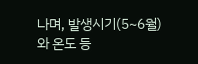나며, 발생시기(5~6월)와 온도 등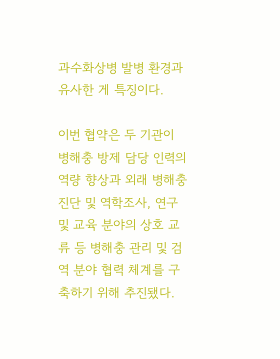과수화상병 발병 환경과 유사한 게 특징이다.

이번 협약은 두 기관이 병해충 방제 담당 인력의 역량 향상과 외래 병해충 진단 및 역학조사, 연구 및 교육 분야의 상호 교류 등 병해충 관리 및 검역 분야 협력 체계를 구축하기 위해 추진됐다.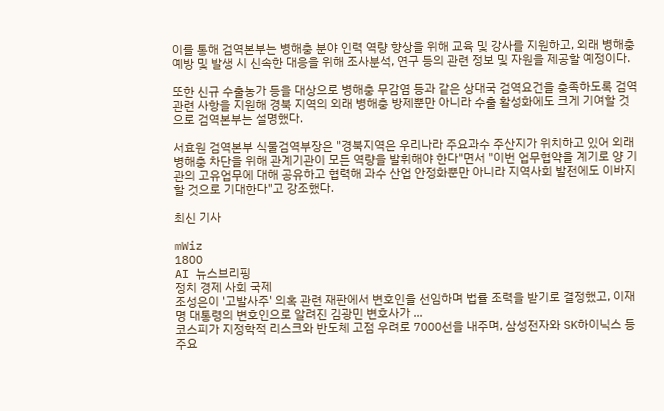이를 통해 검역본부는 병해충 분야 인력 역량 향상을 위해 교육 및 강사를 지원하고, 외래 병해충 예방 및 발생 시 신속한 대응을 위해 조사분석, 연구 등의 관련 정보 및 자원을 제공할 예정이다.

또한 신규 수출농가 등을 대상으로 병해충 무감염 등과 같은 상대국 검역요건을 충족하도록 검역 관련 사항을 지원해 경북 지역의 외래 병해충 방제뿐만 아니라 수출 활성화에도 크게 기여할 것으로 검역본부는 설명했다.

서효원 검역본부 식물검역부장은 "경북지역은 우리나라 주요과수 주산지가 위치하고 있어 외래 병해충 차단을 위해 관계기관이 모든 역량을 발휘해야 한다"면서 "이번 업무협약을 계기로 양 기관의 고유업무에 대해 공유하고 협력해 과수 산업 안정화뿐만 아니라 지역사회 발전에도 이바지할 것으로 기대한다"고 강조했다.

최신 기사

mWiz
1800
AI 뉴스브리핑
정치 경제 사회 국제
조성은이 '고발사주' 의혹 관련 재판에서 변호인을 선임하며 법률 조력을 받기로 결정했고, 이재명 대통령의 변호인으로 알려진 김광민 변호사가 ...
코스피가 지정학적 리스크와 반도체 고점 우려로 7000선을 내주며, 삼성전자와 SK하이닉스 등 주요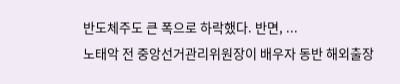반도체주도 큰 폭으로 하락했다. 반면, ...
노태악 전 중앙선거관리위원장이 배우자 동반 해외출장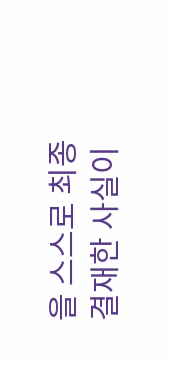을 스스로 최종 결재한 사실이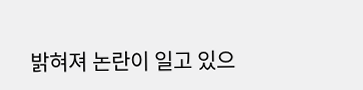밝혀져 논란이 일고 있으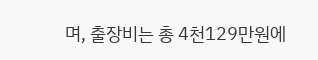며, 출장비는 총 4천129만원에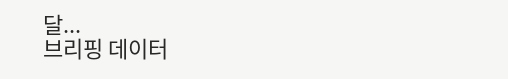달...
브리핑 데이터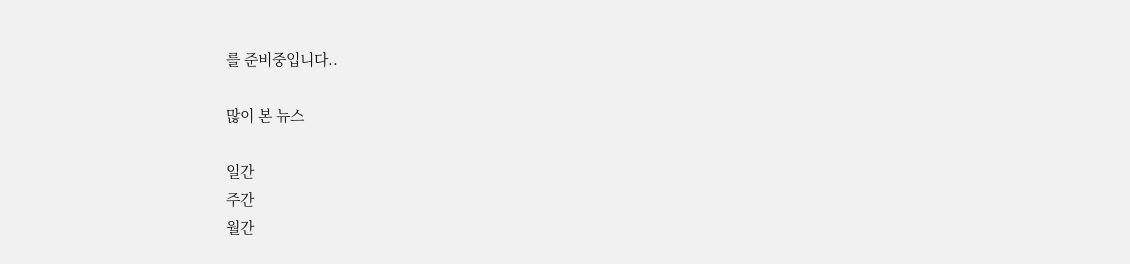를 준비중입니다..

많이 본 뉴스

일간
주간
월간